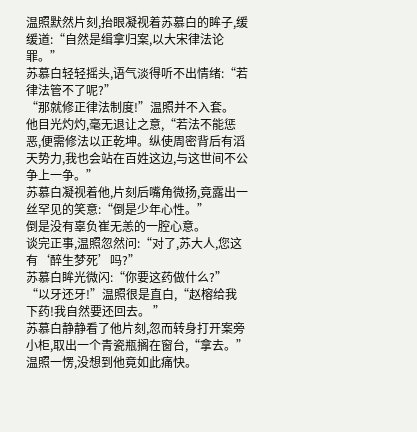温照默然片刻,抬眼凝视着苏慕白的眸子,缓缓道:“自然是缉拿归案,以大宋律法论罪。”
苏慕白轻轻摇头,语气淡得听不出情绪:“若律法管不了呢?”
“那就修正律法制度!”温照并不入套。
他目光灼灼,毫无退让之意,“若法不能惩恶,便需修法以正乾坤。纵使周密背后有滔天势力,我也会站在百姓这边,与这世间不公争上一争。”
苏慕白凝视着他,片刻后嘴角微扬,竟露出一丝罕见的笑意:“倒是少年心性。”
倒是没有辜负崔无恙的一腔心意。
谈完正事,温照忽然问:“对了,苏大人,您这有‘醉生梦死’吗?”
苏慕白眸光微闪:“你要这药做什么?”
“以牙还牙!”温照很是直白,“赵榕给我下药!我自然要还回去。 ”
苏慕白静静看了他片刻,忽而转身打开案旁小柜,取出一个青瓷瓶搁在窗台,“拿去。”
温照一愣,没想到他竟如此痛快。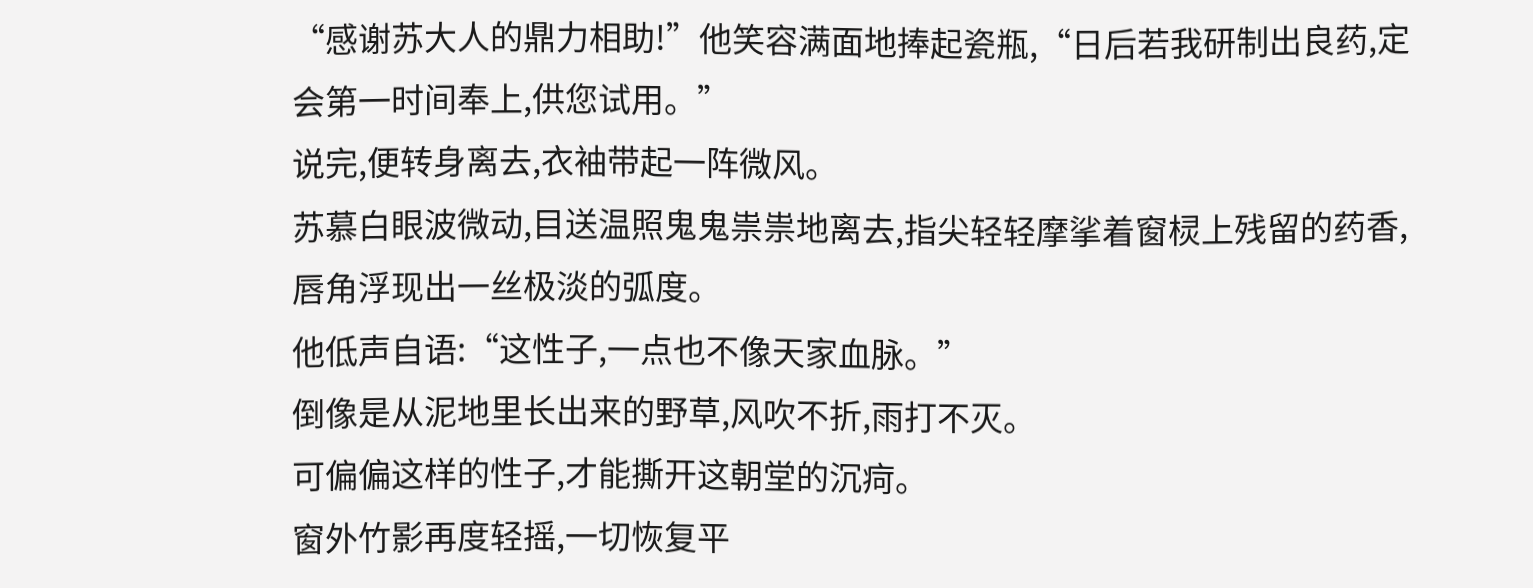“感谢苏大人的鼎力相助!”他笑容满面地捧起瓷瓶,“日后若我研制出良药,定会第一时间奉上,供您试用。”
说完,便转身离去,衣袖带起一阵微风。
苏慕白眼波微动,目送温照鬼鬼祟祟地离去,指尖轻轻摩挲着窗棂上残留的药香,唇角浮现出一丝极淡的弧度。
他低声自语:“这性子,一点也不像天家血脉。”
倒像是从泥地里长出来的野草,风吹不折,雨打不灭。
可偏偏这样的性子,才能撕开这朝堂的沉疴。
窗外竹影再度轻摇,一切恢复平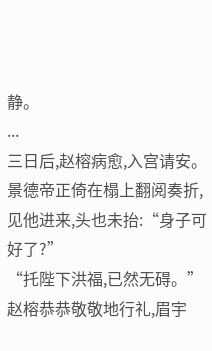静。
...
三日后,赵榕病愈,入宫请安。
景德帝正倚在榻上翻阅奏折,见他进来,头也未抬:“身子可好了?”
“托陛下洪福,已然无碍。”赵榕恭恭敬敬地行礼,眉宇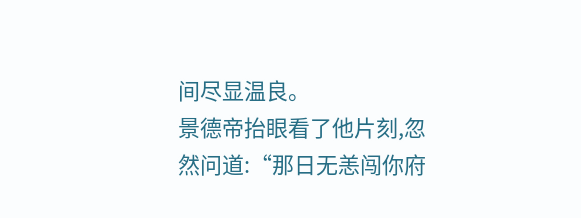间尽显温良。
景德帝抬眼看了他片刻,忽然问道:“那日无恙闯你府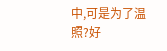中,可是为了温照?好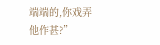端端的,你戏弄他作甚?”